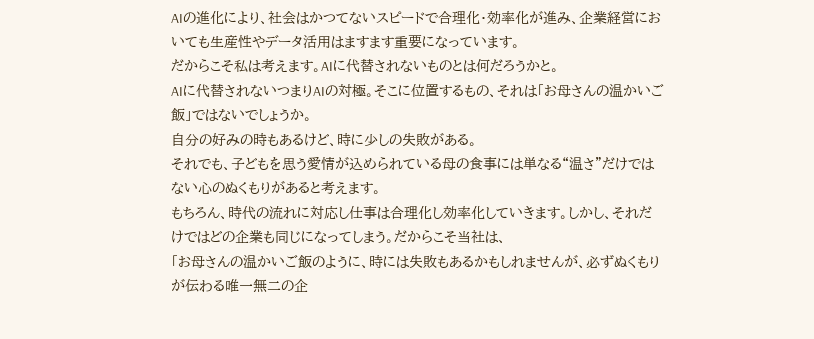AIの進化により、社会はかつてないスピードで合理化・効率化が進み、企業経営においても生産性やデータ活用はますます重要になっています。
だからこそ私は考えます。AIに代替されないものとは何だろうかと。
AIに代替されないつまりAIの対極。そこに位置するもの、それは「お母さんの温かいご飯」ではないでしょうか。
自分の好みの時もあるけど、時に少しの失敗がある。
それでも、子どもを思う愛情が込められている母の食事には単なる“温さ”だけではない心のぬくもりがあると考えます。
もちろん、時代の流れに対応し仕事は合理化し効率化していきます。しかし、それだけではどの企業も同じになってしまう。だからこそ当社は、
「お母さんの温かいご飯のように、時には失敗もあるかもしれませんが、必ずぬくもりが伝わる唯一無二の企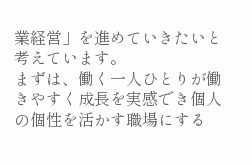業経営」を進めていきたいと考えています。
まずは、働く一人ひとりが働きやすく成長を実感でき個人の個性を活かす職場にする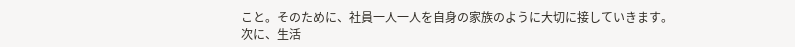こと。そのために、社員一人一人を自身の家族のように大切に接していきます。
次に、生活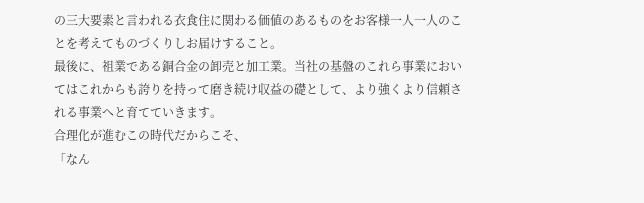の三大要素と言われる衣食住に関わる価値のあるものをお客様一人一人のことを考えてものづくりしお届けすること。
最後に、祖業である銅合金の卸売と加工業。当社の基盤のこれら事業においてはこれからも誇りを持って磨き続け収益の礎として、より強くより信頼される事業へと育てていきます。
合理化が進むこの時代だからこそ、
「なん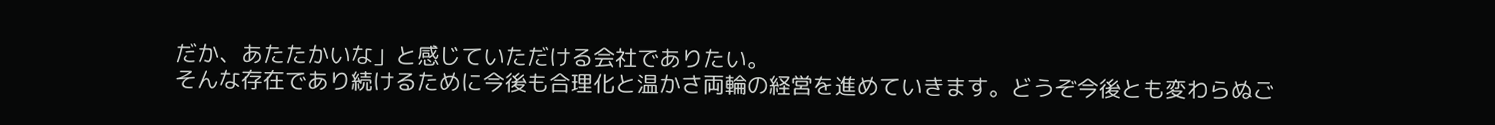だか、あたたかいな」と感じていただける会社でありたい。
そんな存在であり続けるために今後も合理化と温かさ両輪の経営を進めていきます。どうぞ今後とも変わらぬご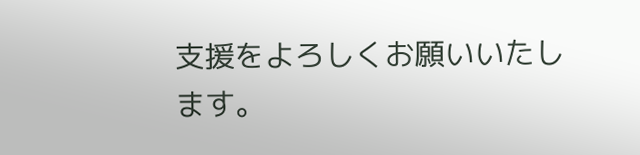支援をよろしくお願いいたします。